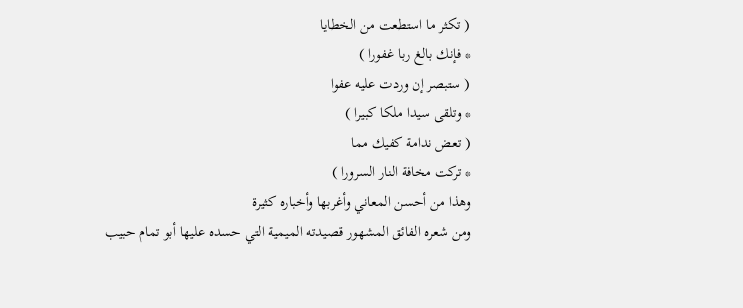( تكثر ما استطعت من الخطايا
* فإنك بالغ ربا غفورا )
( ستبصر إن وردت عليه عفوا
* وتلقى سيدا ملكا كبيرا )
( تعض ندامة كفيك مما
* تركت مخافة النار السرورا )
وهذا من أحسن المعاني وأغربها وأخباره كثيرة
ومن شعره الفائق المشهور قصيدته الميمية التي حسده عليها أبو تمام حبيب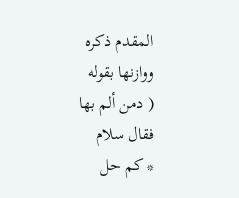المقدم ذكره ووازنها بقوله
( دمن ألم بها فقال سلام
* كم حل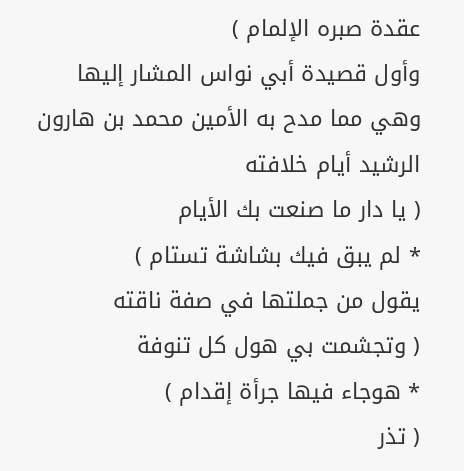عقدة صبره الإلمام )
وأول قصيدة أبي نواس المشار إليها وهي مما مدح به الأمين محمد بن هارون الرشيد أيام خلافته
( يا دار ما صنعت بك الأيام
* لم يبق فيك بشاشة تستام )
يقول من جملتها في صفة ناقته
( وتجشمت بي هول كل تنوفة
* هوجاء فيها جرأة إقدام )
( تذر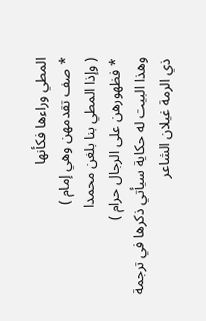المطي وراءها فكأنها
* صف تقدمهن وهي إمام )
( وإذا المطي بنا بلغن محمدا
* فظهورهن على الرجال حرام )
وهذا البيت له حكاية سيأتي ذكرها في ترجمة ذي الرمة غيلان الشاعر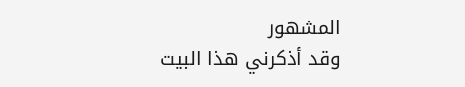المشهور
وقد أذكرني هذا البيت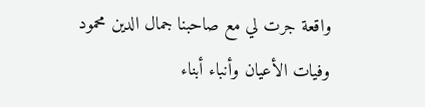واقعة جرت لي مع صاحبنا جمال الدين محمود
وفيات الأعيان وأنباء أبناء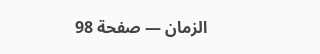الزمان — صفحة 98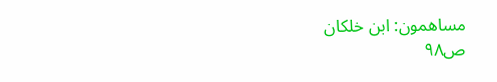مساهمون: ابن خلكان
ص٩٨